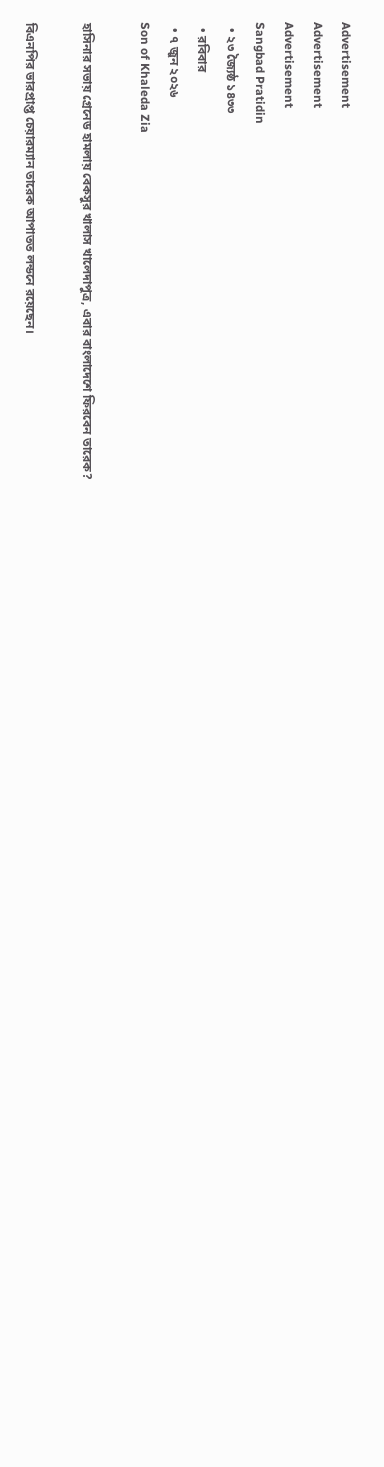Advertisement
Advertisement
Advertisement
Sangbad Pratidin
  • ২৩ জ্যৈষ্ঠ ১৪৩৩
  • রবিবার
  • ৭ জুন ২০২৬
Son of Khaleda Zia

হাসিনার সভায় গ্রেনেড হামলায় বেকসুর খালাস খালেদাপুত্র, এবার বাংলাদেশে ফিরবেন তারেক?

বিএনপির ভারপ্রাপ্ত চেয়ারম্যান তারেক আপাতত লন্ডনে রয়েছেন।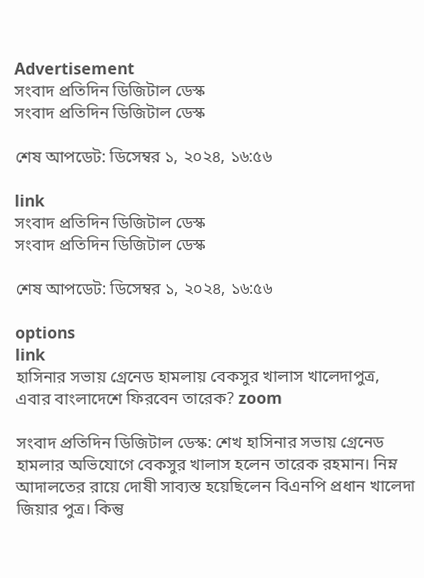Advertisement
সংবাদ প্রতিদিন ডিজিটাল ডেস্ক
সংবাদ প্রতিদিন ডিজিটাল ডেস্ক

শেষ আপডেট: ডিসেম্বর ১, ২০২৪, ১৬:৫৬

link
সংবাদ প্রতিদিন ডিজিটাল ডেস্ক
সংবাদ প্রতিদিন ডিজিটাল ডেস্ক

শেষ আপডেট: ডিসেম্বর ১, ২০২৪, ১৬:৫৬

options
link
হাসিনার সভায় গ্রেনেড হামলায় বেকসুর খালাস খালেদাপুত্র, এবার বাংলাদেশে ফিরবেন তারেক? zoom

সংবাদ প্রতিদিন ডিজিটাল ডেস্ক: শেখ হাসিনার সভায় গ্রেনেড হামলার অভিযোগে বেকসুর খালাস হলেন তারেক রহমান। নিম্ন আদালতের রায়ে দোষী সাব্যস্ত হয়েছিলেন বিএনপি প্রধান খালেদা জিয়ার পুত্র। কিন্তু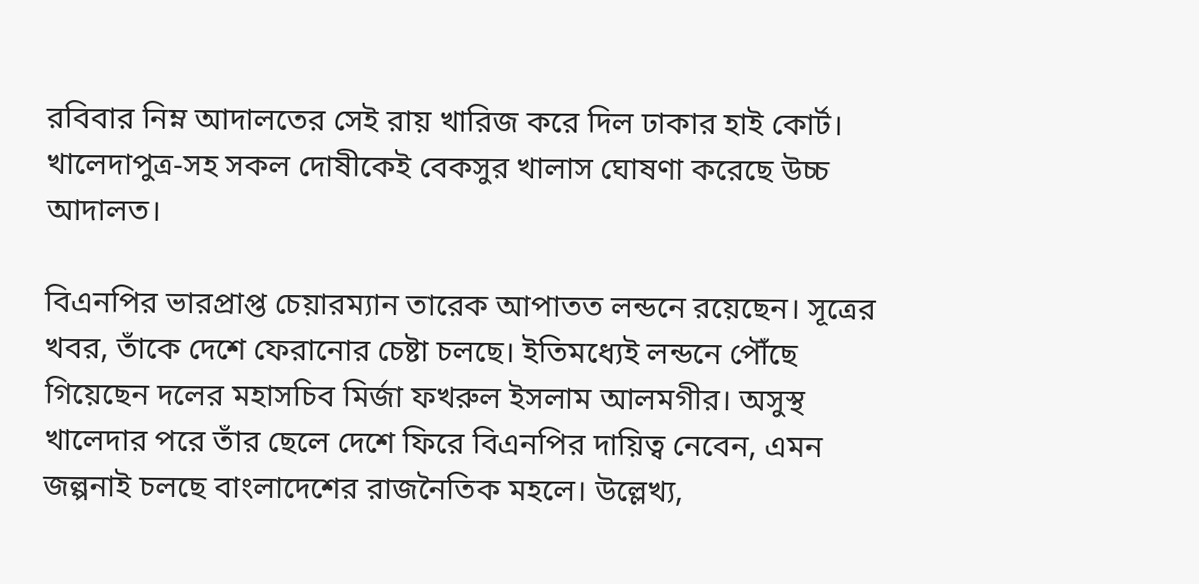রবিবার নিম্ন আদালতের সেই রায় খারিজ করে দিল ঢাকার হাই কোর্ট। খালেদাপুত্র-সহ সকল দোষীকেই বেকসুর খালাস ঘোষণা করেছে উচ্চ আদালত।

বিএনপির ভারপ্রাপ্ত চেয়ারম্যান তারেক আপাতত লন্ডনে রয়েছেন। সূত্রের খবর, তাঁকে দেশে ফেরানোর চেষ্টা চলছে। ইতিমধ্যেই লন্ডনে পৌঁছে গিয়েছেন দলের মহাসচিব মির্জা ফখরুল ইসলাম আলমগীর। অসুস্থ খালেদার পরে তাঁর ছেলে দেশে ফিরে বিএনপির দায়িত্ব নেবেন, এমন জল্পনাই চলছে বাংলাদেশের রাজনৈতিক মহলে। উল্লেখ্য,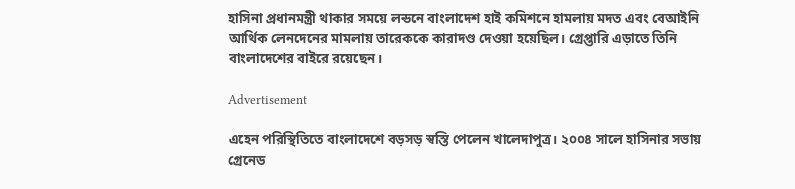হাসিনা প্রধানমন্ত্রী থাকার সময়ে লন্ডনে বাংলাদেশ হাই কমিশনে হামলায় মদত এবং বেআইনি আর্থিক লেনদেনের মামলায় তারেককে কারাদণ্ড দেওয়া হয়েছিল। গ্রেপ্তারি এড়াতে তিনি বাংলাদেশের বাইরে রয়েছেন।

Advertisement

এহেন পরিস্থিতিতে বাংলাদেশে বড়সড় স্বস্তি পেলেন খালেদাপুত্র। ২০০৪ সালে হাসিনার সভায় গ্রেনেড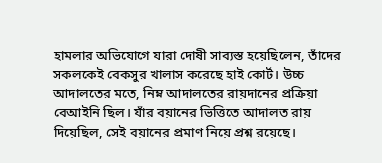হামলার অভিযোগে যারা দোষী সাব্যস্ত হয়েছিলেন, তাঁদের সকলকেই বেকসুর খালাস করেছে হাই কোর্ট। উচ্চ আদালতের মতে, নিম্ন আদালতের রায়দানের প্রক্রিয়া বেআইনি ছিল। যাঁর বয়ানের ভিত্তিতে আদালত রায় দিয়েছিল, সেই বয়ানের প্রমাণ নিয়ে প্রশ্ন রয়েছে।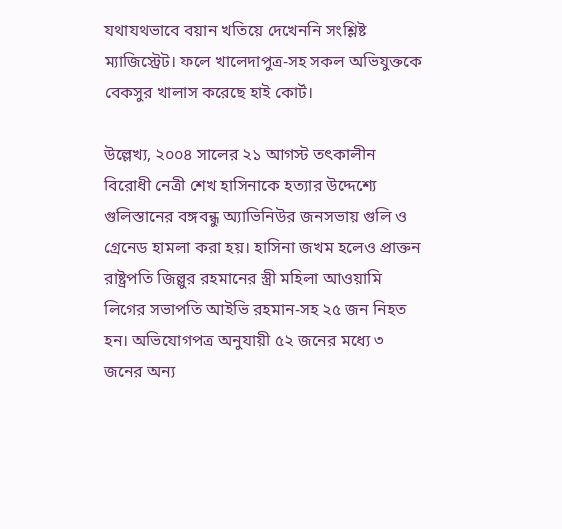যথাযথভাবে বয়ান খতিয়ে দেখেননি সংশ্লিষ্ট ম্যাজিস্ট্রেট। ফলে খালেদাপুত্র-সহ সকল অভিযুক্তকে বেকসুর খালাস করেছে হাই কোর্ট।

উল্লেখ্য, ২০০৪ সালের ২১ আগস্ট তৎকালীন বিরোধী নেত্রী শেখ হাসিনাকে হত্যার উদ্দেশ্যে গুলিস্তানের বঙ্গবন্ধু অ্যাভিনিউর জনসভায় গুলি ও গ্রেনেড হামলা করা হয়। হাসিনা জখম হলেও প্রাক্তন রাষ্ট্রপতি জিল্লুর রহমানের স্ত্রী মহিলা আওয়ামি লিগের সভাপতি আইভি রহমান-সহ ২৫ জন নিহত হন। অভিযোগপত্র অনুযায়ী ৫২ জনের মধ্যে ৩ জনের অন্য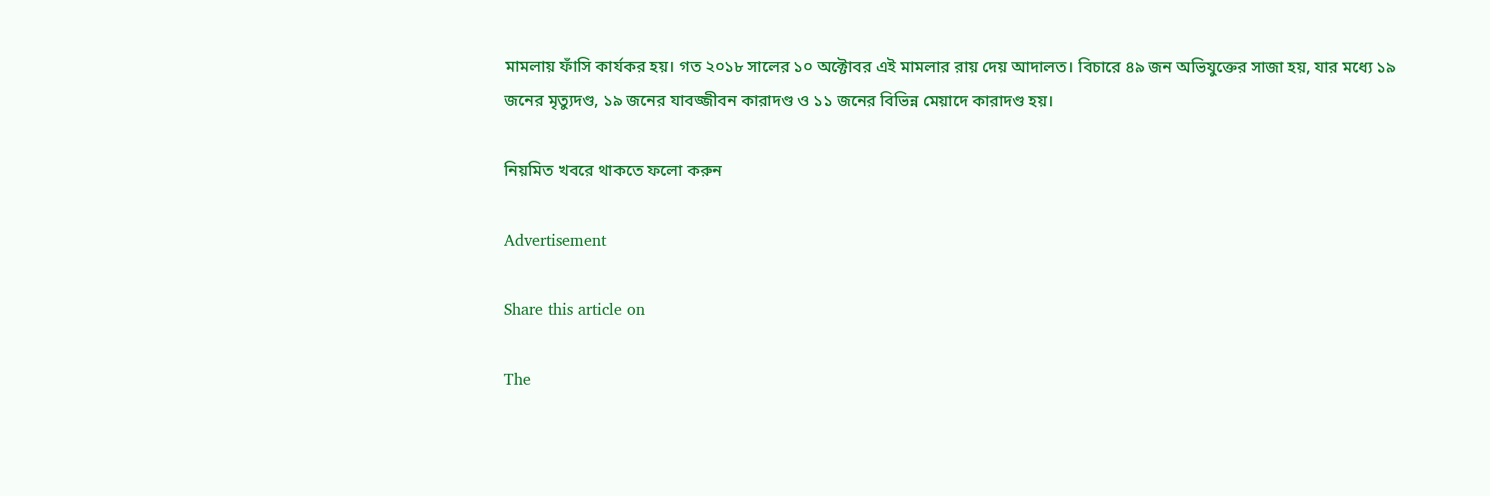মামলায় ফাঁসি কার্যকর হয়। গত ২০১৮ সালের ১০ অক্টোবর এই মামলার রায় দেয় আদালত। বিচারে ৪৯ জন অভিযুক্তের সাজা হয়, যার মধ্যে ১৯ জনের মৃত্যুদণ্ড, ১৯ জনের যাবজ্জীবন কারাদণ্ড ও ১১ জনের বিভিন্ন মেয়াদে কারাদণ্ড হয়।

নিয়মিত খবরে থাকতে ফলো করুন

Advertisement

Share this article on

The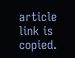article link is copied.